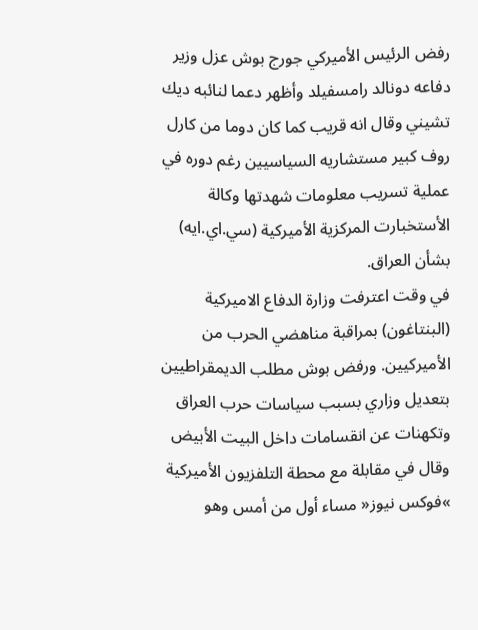رفض الرئيس الأميركي جورج بوش عزل وزير دفاعه دونالد رامسفيلد وأظهر دعما لنائبه ديك تشيني وقال انه قريب كما كان دوما من كارل روف كبير مستشاريه السياسيين رغم دوره في عملية تسريب معلومات شهدتها وكالة الأستخبارت المركزية الأميركية (سي.اي.ايه) بشأن العراق.
في وقت اعترفت وزارة الدفاع الاميركية (البنتاغون) بمراقبة مناهضي الحرب من الأميركيين. ورفض بوش مطلب الديمقراطيين بتعديل وزاري بسبب سياسات حرب العراق وتكهنات عن انقسامات داخل البيت الأبيض وقال في مقابلة مع محطة التلفزيون الأميركية »فوكس نيوز« مساء أول من أمس وهو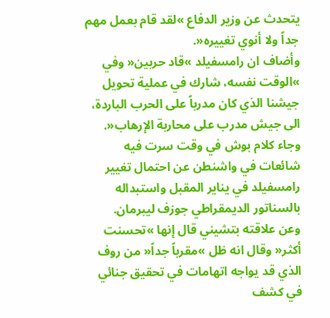يتحدث عن وزير الدفاع »لقد قام بعمل مهم جداً ولا أنوي تغييره«.
وأضاف ان رامسفيلد »قاد حربين« وفي »الوقت نفسه، شارك في عملية تحويل جيشنا الذي كان مدرباً على الحرب الباردة، الى جيش مدرب على محاربة الإرهاب«. وجاء كلام بوش في وقت سرت فيه شائعات في واشنطن عن احتمال تغيير رامسفيلد في يناير المقبل واستبداله بالسناتور الديمقراطي جوزف ليبرمان.
وعن علاقته بتشيني قال إنها »تحسنت أكثر« وقال انه ظل »مقرباً جداً« من روف الذي قد يواجه اتهامات في تحقيق جنائي في كشف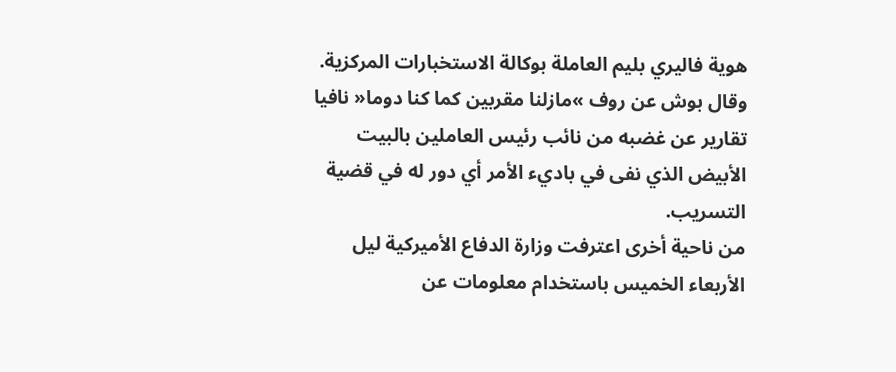هوية فاليري بليم العاملة بوكالة الاستخبارات المركزية.
وقال بوش عن روف »مازلنا مقربين كما كنا دوما« نافيا تقارير عن غضبه من نائب رئيس العاملين بالبيت الأبيض الذي نفى في باديء الأمر أي دور له في قضية التسريب.
من ناحية أخرى اعترفت وزارة الدفاع الأميركية ليل الأربعاء الخميس باستخدام معلومات عن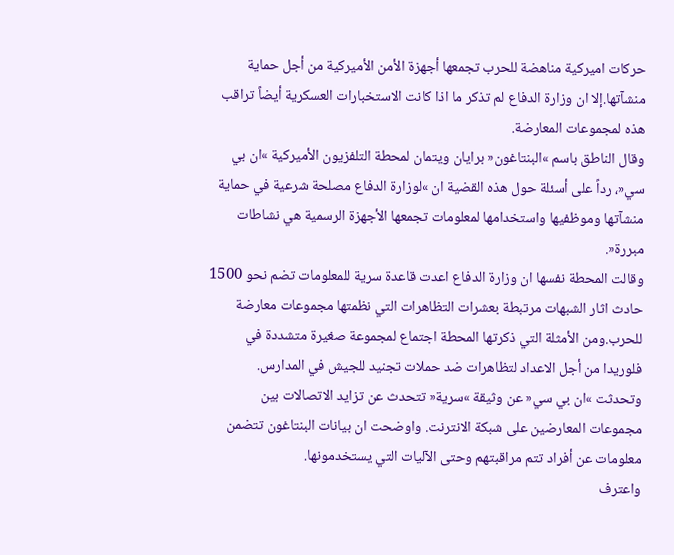حركات اميركية مناهضة للحرب تجمعها أجهزة الأمن الأميركية من أجل حماية منشآتها.إلا ان وزارة الدفاع لم تذكر ما اذا كانت الاستخبارات العسكرية أيضاً تراقب هذه لمجموعات المعارضة.
وقال الناطق باسم »البنتاغون« برايان ويتمان لمحطة التلفزيون الأميركية »ان بي سي«، رداً على أسئلة حول هذه القضية ان »لوزارة الدفاع مصلحة شرعية في حماية منشآتها وموظفيها واستخدامها لمعلومات تجمعها الأجهزة الرسمية هي نشاطات مبررة«.
وقالت المحطة نفسها ان وزارة الدفاع اعدت قاعدة سرية للمعلومات تضم نحو 1500 حادث اثار الشبهات مرتبطة بعشرات التظاهرات التي نظمتها مجموعات معارضة للحرب.ومن الأمثلة التي ذكرتها المحطة اجتماع لمجموعة صغيرة متشددة في فلوريدا من أجل الاعداد لتظاهرات ضد حملات تجنيد للجيش في المدارس.
وتحدثت »ان بي سي« عن وثيقة »سرية« تتحدث عن تزايد الاتصالات بين مجموعات المعارضين على شبكة الانترنت. واوضحت ان بيانات البنتاغون تتضمن معلومات عن أفراد تتم مراقبتهم وحتى الآليات التي يستخدمونها.
واعترف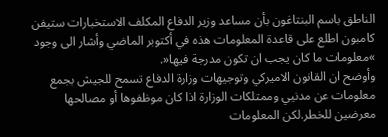الناطق باسم البنتاغون بأن مساعد وزير الدفاع المكلف الاستخبارات ستيفن كامبون اطلع على قاعدة المعلومات هذه في أكتوبر الماضي وأشار الى وجود »معلومات ما كان يجب ان تكون مدرجة فيها«.
وأوضح ان القانون الاميركي وتوجيهات وزارة الدفاع تسمح للجيش بجمع معلومات عن مدنيي وممتلكات الوزارة اذا كان موظفوها أو مصالحها معرضين للخطر.لكن المعلومات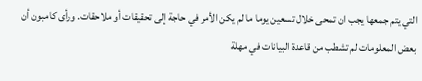التي يتم جمعها يجب ان تمحى خلال تسعين يوما ما لم يكن الأمر في حاجة إلى تحقيقات أو ملاحقات. ورأى كامبون أن بعض المعلومات لم تشطب من قاعدة البيانات في مهلة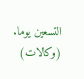التسعين يوما.
(وكالات)